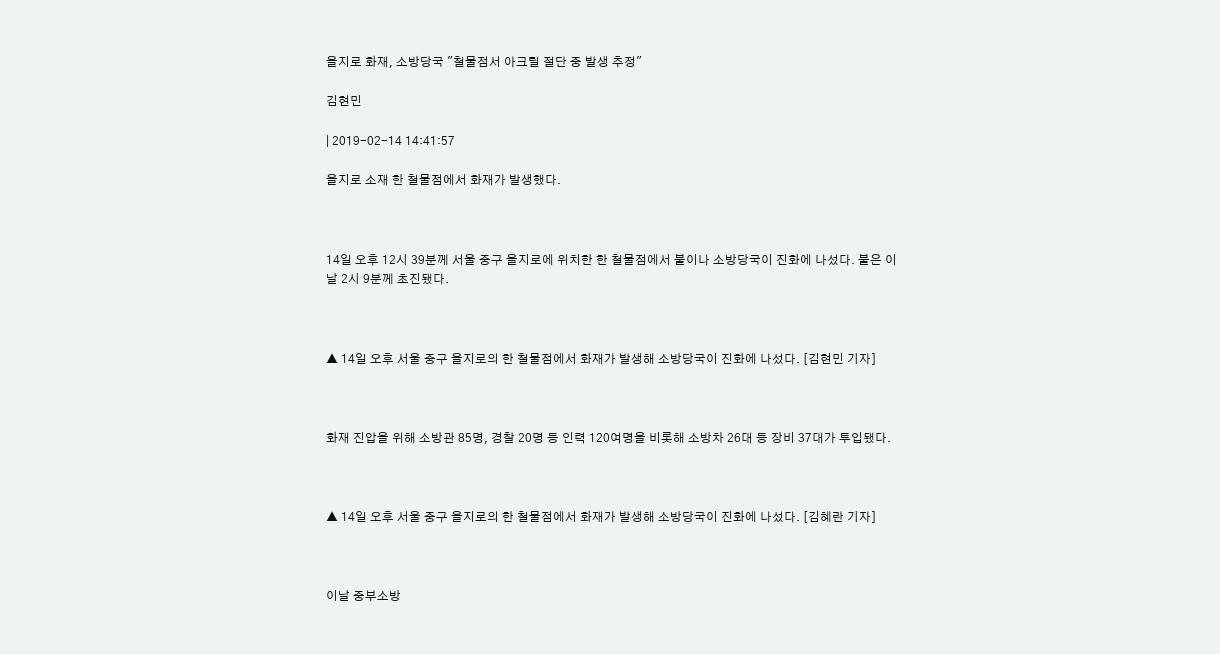을지로 화재, 소방당국 "철물점서 아크릴 절단 중 발생 추정"

김현민

| 2019-02-14 14:41:57

을지로 소재 한 철물점에서 화재가 발생했다.



14일 오후 12시 39분께 서울 중구 을지로에 위치한 한 철물점에서 불이나 소방당국이 진화에 나섰다. 불은 이날 2시 9분께 초진됐다.



▲ 14일 오후 서울 중구 을지로의 한 철물점에서 화재가 발생해 소방당국이 진화에 나섰다. [김현민 기자]



화재 진압을 위해 소방관 85명, 경찰 20명 등 인력 120여명을 비롯해 소방차 26대 등 장비 37대가 투입됐다.



▲ 14일 오후 서울 중구 을지로의 한 철물점에서 화재가 발생해 소방당국이 진화에 나섰다. [김혜란 기자]



이날 중부소방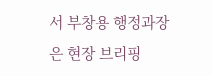서 부창용 행정과장은 현장 브리핑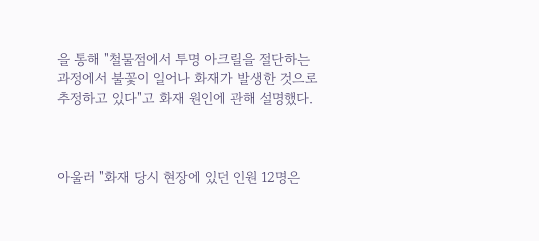을 통해 "철물점에서 투명 아크릴을 절단하는 과정에서 불꽃이 일어나 화재가 발생한 것으로 추정하고 있다"고 화재 원인에 관해 설명했다.



아울러 "화재 당시 현장에 있던 인원 12명은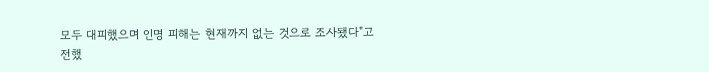모두 대피했으며 인명 피해는 현재까지 없는 것으로 조사됐다"고 전했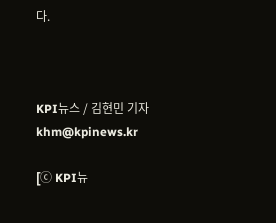다.



KPI뉴스 / 김현민 기자 khm@kpinews.kr

[ⓒ KPI뉴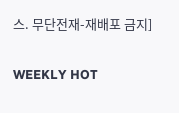스. 무단전재-재배포 금지]

WEEKLY HOT